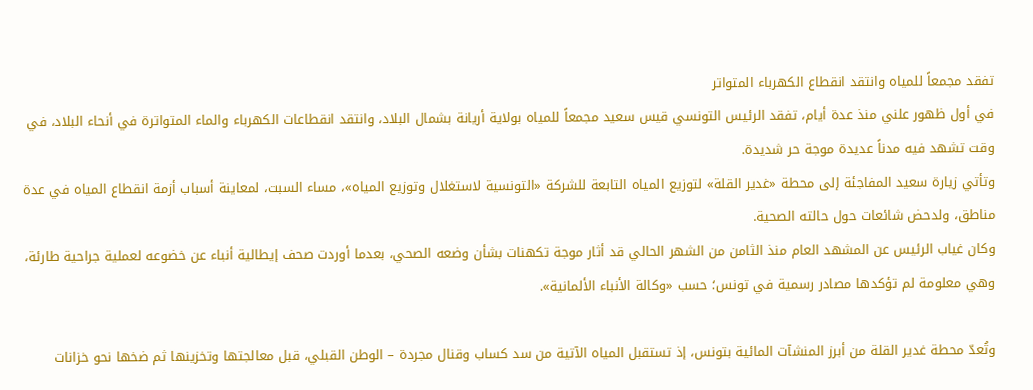تفقد مجمعاً للمياه وانتقد انقطاع الكهرباء المتواتر
في أول ظهور علني منذ عدة أيام، تفقد الرئيس التونسي قيس سعيد مجمعاً للمياه بولاية أريانة بشمال البلاد، وانتقد انقطاعات الكهرباء والماء المتواترة في أنحاء البلاد، في وقت تشهد فيه مدناً عديدة موجة حر شديدة.
وتأتي زيارة سعيد المفاجئة إلى محطة «غدير القلة» لتوزيع المياه التابعة للشركة «التونسية لاستغلال وتوزيع المياه»، مساء السبت، لمعاينة أسباب أزمة انقطاع المياه في عدة مناطق، ولدحض شائعات حول حالته الصحية.
وكان غياب الرئيس عن المشهد العام منذ الثامن من الشهر الحالي قد أثار موجة تكهنات بشأن وضعه الصحي، بعدما أوردت صحف إيطالية أنباء عن خضوعه لعملية جراحية طارئة، وهي معلومة لم تؤكدها مصادر رسمية في تونس؛ حسب «وكالة الأنباء الألمانية».

وتُعدّ محطة غدير القلة من أبرز المنشآت المائية بتونس، إذ تستقبل المياه الآتية من سد كساب وقنال مجردة – الوطن القبلي، قبل معالجتها وتخزينها ثم ضخها نحو خزانات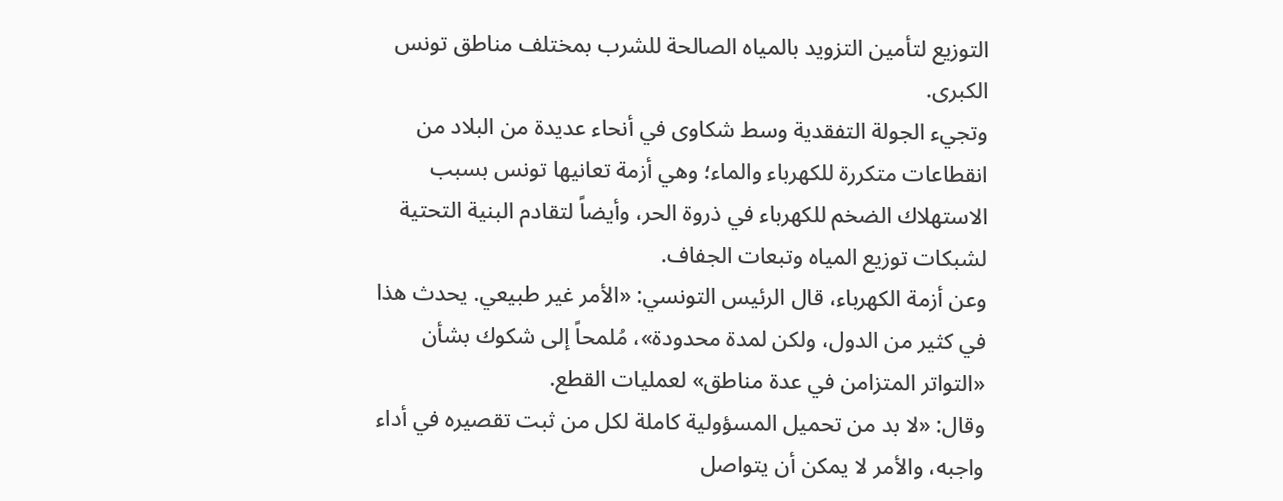التوزيع لتأمين التزويد بالمياه الصالحة للشرب بمختلف مناطق تونس الكبرى.
وتجيء الجولة التفقدية وسط شكاوى في أنحاء عديدة من البلاد من انقطاعات متكررة للكهرباء والماء؛ وهي أزمة تعانيها تونس بسبب الاستهلاك الضخم للكهرباء في ذروة الحر، وأيضاً لتقادم البنية التحتية لشبكات توزيع المياه وتبعات الجفاف.
وعن أزمة الكهرباء، قال الرئيس التونسي: «الأمر غير طبيعي. يحدث هذا في كثير من الدول، ولكن لمدة محدودة»، مُلمحاً إلى شكوك بشأن «التواتر المتزامن في عدة مناطق» لعمليات القطع.
وقال: «لا بد من تحميل المسؤولية كاملة لكل من ثبت تقصيره في أداء واجبه، والأمر لا يمكن أن يتواصل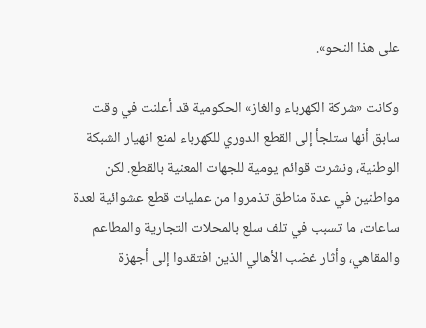على هذا النحو».

وكانت «شركة الكهرباء والغاز» الحكومية قد أعلنت في وقت سابق أنها ستلجأ إلى القطع الدوري للكهرباء لمنع انهيار الشبكة الوطنية، ونشرت قوائم يومية للجهات المعنية بالقطع. لكن مواطنين في عدة مناطق تذمروا من عمليات قطع عشوائية لعدة ساعات، ما تسبب في تلف سلع بالمحلات التجارية والمطاعم والمقاهي، وأثار غضب الأهالي الذين افتقدوا إلى أجهزة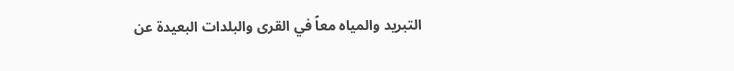التبريد والمياه معاً في القرى والبلدات البعيدة عن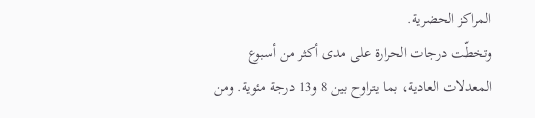المراكز الحضرية.
وتخطّت درجات الحرارة على مدى أكثر من أسبوع المعدلات العادية، بما يتراوح بين 8 و13 درجة مئوية. ومن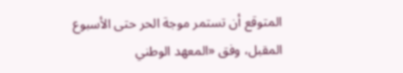المتوقع أن تستمر موجة الحر حتى الأسبوع المقبل، وفق «المعهد الوطني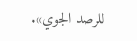للرصد الجوي».